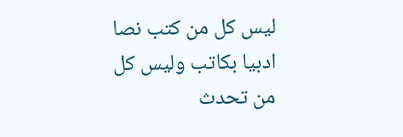ليس كل من كتب نصا ادبيا بكاتب وليس كل من تحدث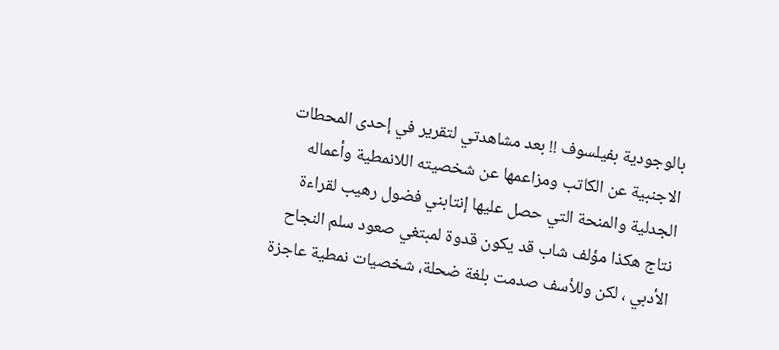بالوجودية بفيلسوف !! بعد مشاهدتي لتقرير في إحدى المحطات الاجنبية عن الكاتب ومزاعمها عن شخصيته اللانمطية وأعماله الجدلية والمنحة التي حصل عليها إنتابني فضول رهيب لقراءة نتاج هكذا مؤلف شاب قد يكون قدوة لمبتغي صعود سلم النجاح الأدبي ، لكن وللأسف صدمت بلغة ضحلة، شخصيات نمطية عاجزة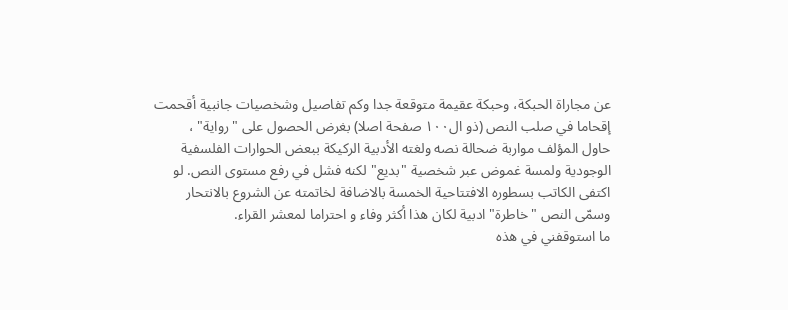عن مجاراة الحبكة، وحبكة عقيمة متوقعة جدا وكم تفاصيل وشخصيات جانبية أقحمت إقحاما في صلب النص (ذو ال١٠٠ صفحة اصلا) بغرض الحصول على "رواية" ،
حاول المؤلف مواربة ضحالة نصه ولغته الأدبية الركيكة ببعض الحوارات الفلسفية الوجودية ولمسة غموض عبر شخصية "بديع" لكنه فشل في رفع مستوى النص. لو اكتفى الكاتب بسطوره الافتتاحية الخمسة بالاضافة لخاتمته عن الشروع بالانتحار وسمّى النص "خاطرة" ادبية لكان هذا أكثر وفاء و احتراما لمعشر القراء.
ما استوقفني في هذه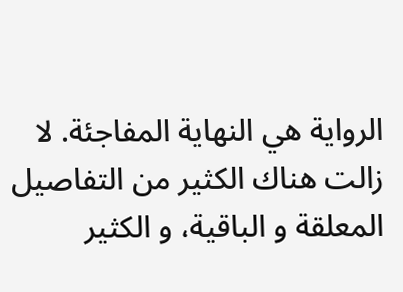الرواية هي النهاية المفاجئة. لا زالت هناك الكثير من التفاصيل المعلقة و الباقية، و الكثير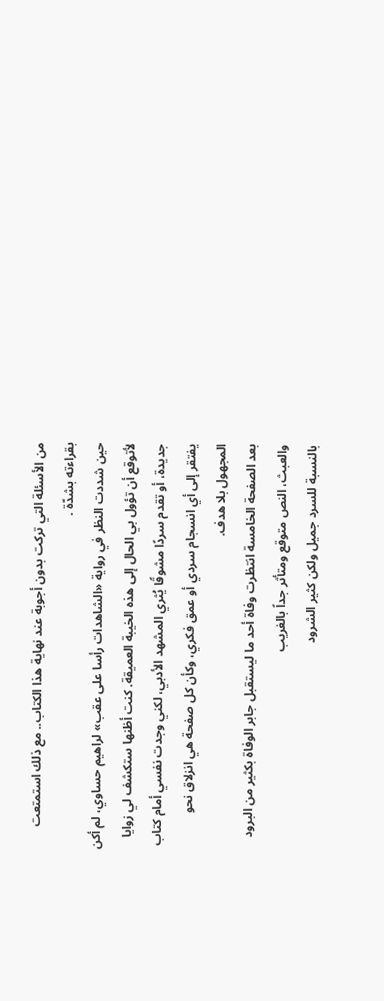من الأسئلة التي تركت بدون أجوبة عند نهاية هذا الكتاب.. مع ذلك استمتعت بقراءته بشدّة .
حين شددت النظر في رواية «الشاهدات رأسا على عقب» لراهيم حساوي، لم أكن لأتوقع أن تؤول بي الحال إلى هذه الخيبة العميقة. كنت أظنها ستكشف لي زوايا جديدة، أو تقدم سردًا مشوقًا يُثري المشهد الأدبي، لكني وجدت نفسي أمام كتاب يفتقر إلى أي انسجام سردي أو عمق فكري، وكأن كل صفحة هي انزلاق نحو المجهول بلا هدف.
بعد الصفحة الخامسة انتظرت وفاة أحد ما ليستقبل جابر الوفاة بكثير من البرود والعبث، النص متوقع ومتأثر جداً بالغريب
بالنسبة للسرد جميل ولكن كثير الشرود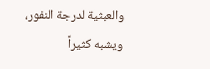والعبثية لدرجة النفور، ويشبه كثيراً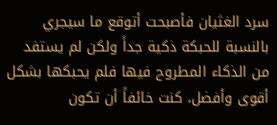سرد الغثيان فأصبحت أتوقع ما سيجري
بالنسبة للحبكة ذكية جداً ولكن لم يستفد من الذكاء المطروح فيها فلم يحبكها بشكل أقوى وأفضل، كنت خائفاً أن تكون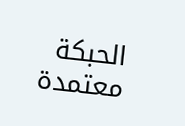الحبكة معتمدة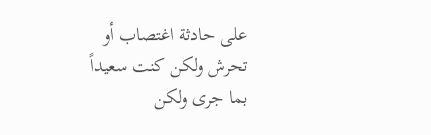على حادثة اغتصاب أو تحرش ولكن كنت سعيداً بما جرى ولكن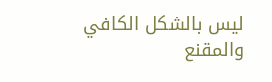ليس بالشكل الكافي والمقنع